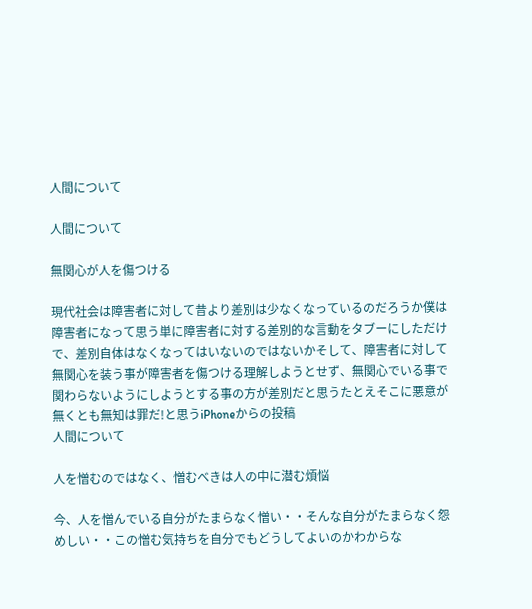人間について

人間について

無関心が人を傷つける

現代社会は障害者に対して昔より差別は少なくなっているのだろうか僕は障害者になって思う単に障害者に対する差別的な言動をタブーにしただけで、差別自体はなくなってはいないのではないかそして、障害者に対して無関心を装う事が障害者を傷つける理解しようとせず、無関心でいる事で関わらないようにしようとする事の方が差別だと思うたとえそこに悪意が無くとも無知は罪だ!と思うiPhoneからの投稿
人間について

人を憎むのではなく、憎むべきは人の中に潜む煩悩

今、人を憎んでいる自分がたまらなく憎い・・そんな自分がたまらなく怨めしい・・この憎む気持ちを自分でもどうしてよいのかわからな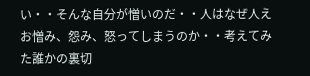い・・そんな自分が憎いのだ・・人はなぜ人えお憎み、怨み、怒ってしまうのか・・考えてみた誰かの裏切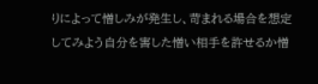りによって憎しみが発生し、苛まれる場合を想定してみよう自分を害した憎い相手を許せるか憎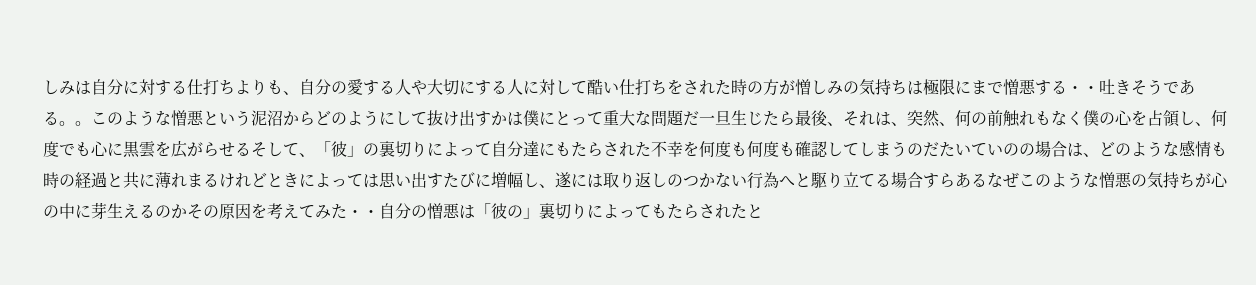しみは自分に対する仕打ちよりも、自分の愛する人や大切にする人に対して酷い仕打ちをされた時の方が憎しみの気持ちは極限にまで憎悪する・・吐きそうである。。このような憎悪という泥沼からどのようにして抜け出すかは僕にとって重大な問題だ一旦生じたら最後、それは、突然、何の前触れもなく僕の心を占領し、何度でも心に黒雲を広がらせるそして、「彼」の裏切りによって自分達にもたらされた不幸を何度も何度も確認してしまうのだたいていのの場合は、どのような感情も時の経過と共に薄れまるけれどときによっては思い出すたびに増幅し、遂には取り返しのつかない行為へと駆り立てる場合すらあるなぜこのような憎悪の気持ちが心の中に芽生えるのかその原因を考えてみた・・自分の憎悪は「彼の」裏切りによってもたらされたと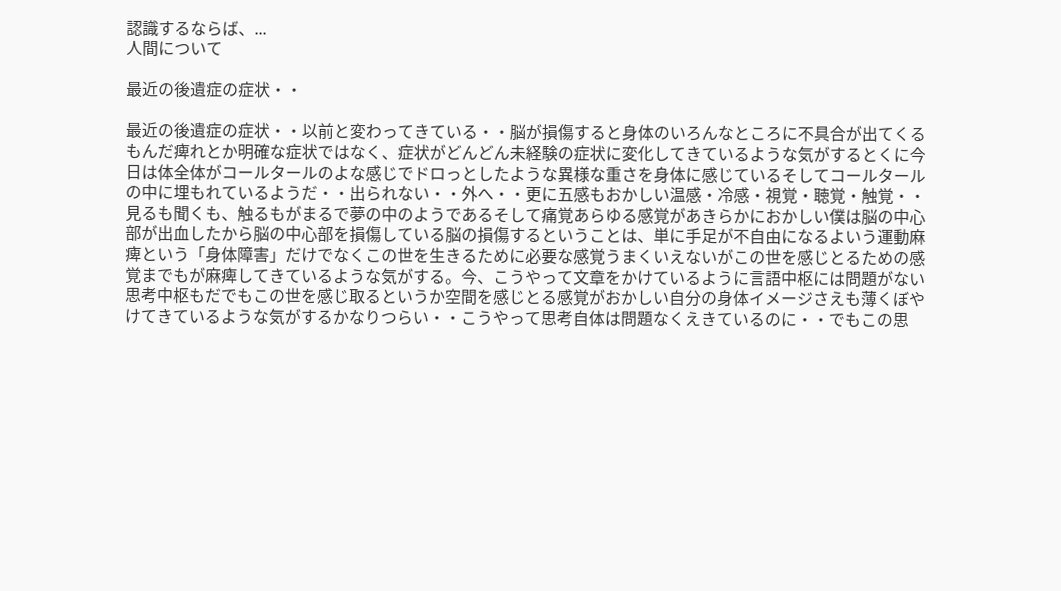認識するならば、...
人間について

最近の後遺症の症状・・

最近の後遺症の症状・・以前と変わってきている・・脳が損傷すると身体のいろんなところに不具合が出てくるもんだ痺れとか明確な症状ではなく、症状がどんどん未経験の症状に変化してきているような気がするとくに今日は体全体がコールタールのよな感じでドロっとしたような異様な重さを身体に感じているそしてコールタールの中に埋もれているようだ・・出られない・・外へ・・更に五感もおかしい温感・冷感・視覚・聴覚・触覚・・見るも聞くも、触るもがまるで夢の中のようであるそして痛覚あらゆる感覚があきらかにおかしい僕は脳の中心部が出血したから脳の中心部を損傷している脳の損傷するということは、単に手足が不自由になるよいう運動麻痺という「身体障害」だけでなくこの世を生きるために必要な感覚うまくいえないがこの世を感じとるための感覚までもが麻痺してきているような気がする。今、こうやって文章をかけているように言語中枢には問題がない思考中枢もだでもこの世を感じ取るというか空間を感じとる感覚がおかしい自分の身体イメージさえも薄くぼやけてきているような気がするかなりつらい・・こうやって思考自体は問題なくえきているのに・・でもこの思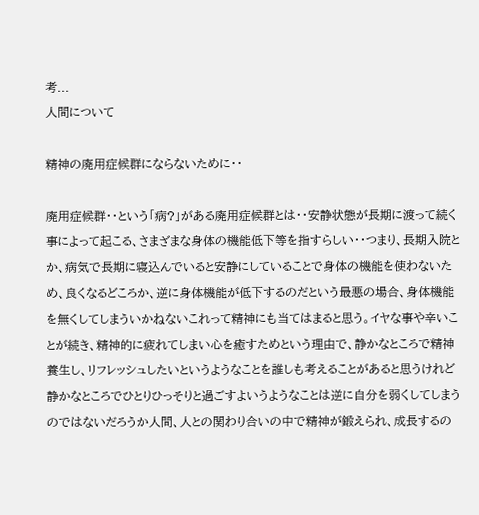考...
人間について

精神の廃用症候群にならないために・・

廃用症候群・・という「病?」がある廃用症候群とは・・安静状態が長期に渡って続く事によって起こる、さまざまな身体の機能低下等を指すらしい・・つまり、長期入院とか、病気で長期に寝込んでいると安静にしていることで身体の機能を使わないため、良くなるどころか、逆に身体機能が低下するのだという最悪の場合、身体機能を無くしてしまういかねないこれって精神にも当てはまると思う。イヤな事や辛いことが続き、精神的に疲れてしまい心を癒すためという理由で、静かなところで精神養生し、リフレッシュしたいというようなことを誰しも考えることがあると思うけれど静かなところでひとりひっそりと過ごすよいうようなことは逆に自分を弱くしてしまうのではないだろうか人間、人との関わり合いの中で精神が鍛えられ、成長するの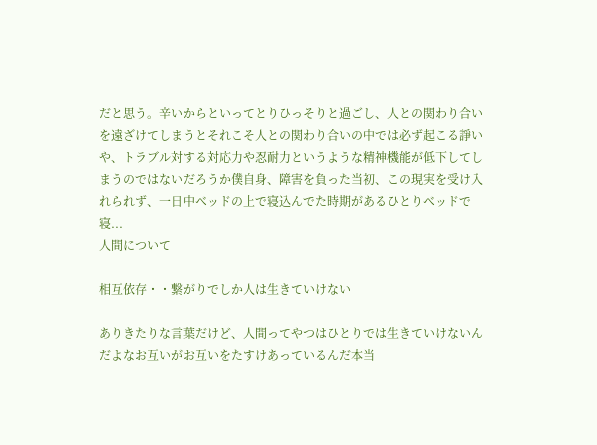だと思う。辛いからといってとりひっそりと過ごし、人との関わり合いを遠ざけてしまうとそれこそ人との関わり合いの中では必ず起こる諍いや、トラブル対する対応力や忍耐力というような精神機能が低下してしまうのではないだろうか僕自身、障害を負った当初、この現実を受け入れられず、一日中ベッドの上で寝込んでた時期があるひとりベッドで寝...
人間について

相互依存・・繋がりでしか人は生きていけない

ありきたりな言葉だけど、人間ってやつはひとりでは生きていけないんだよなお互いがお互いをたすけあっているんだ本当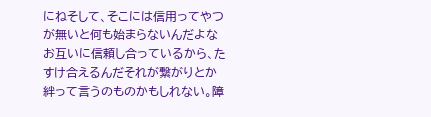にねそして、そこには信用ってやつが無いと何も始まらないんだよなお互いに信頼し合っているから、たすけ合えるんだそれが繋がりとか絆って言うのものかもしれない。障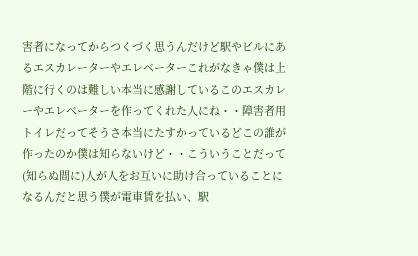害者になってからつくづく思うんだけど駅やビルにあるエスカレーターやエレベーターこれがなきゃ僕は上階に行くのは難しい本当に感謝しているこのエスカレーやエレベーターを作ってくれた人にね・・障害者用トイレだってそうさ本当にたすかっているどこの誰が作ったのか僕は知らないけど・・こういうことだって(知らぬ間に)人が人をお互いに助け合っていることになるんだと思う僕が電車賃を払い、駅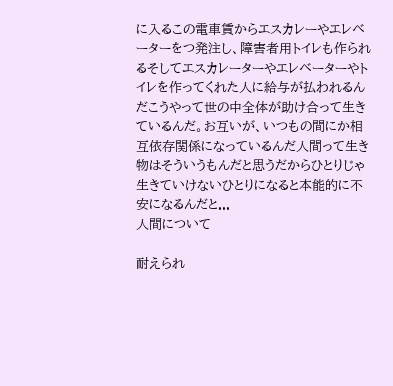に入るこの電車賃からエスカレーやエレベーターをつ発注し、障害者用トイレも作られるそしてエスカレーターやエレベーターやトイレを作ってくれた人に給与が払われるんだこうやって世の中全体が助け合って生きているんだ。お互いが、いつもの間にか相互依存関係になっているんだ人間って生き物はそういうもんだと思うだからひとりじゃ生きていけないひとりになると本能的に不安になるんだと...
人間について

耐えられ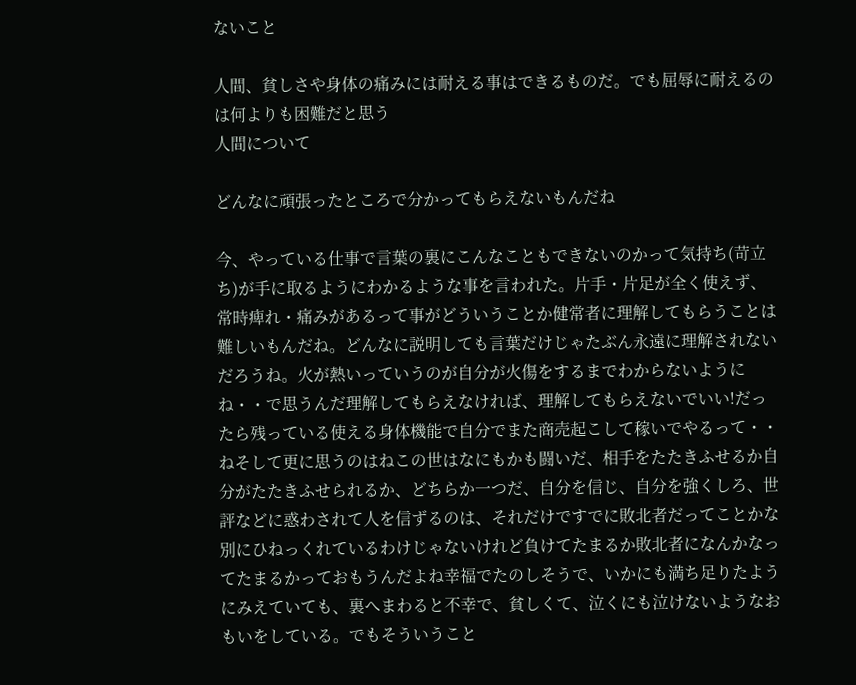ないこと

人間、貧しさや身体の痛みには耐える事はできるものだ。でも屈辱に耐えるのは何よりも困難だと思う
人間について

どんなに頑張ったところで分かってもらえないもんだね

今、やっている仕事で言葉の裏にこんなこともできないのかって気持ち(苛立ち)が手に取るようにわかるような事を言われた。片手・片足が全く使えず、常時痺れ・痛みがあるって事がどういうことか健常者に理解してもらうことは難しいもんだね。どんなに説明しても言葉だけじゃたぶん永遠に理解されないだろうね。火が熱いっていうのが自分が火傷をするまでわからないようにね・・で思うんだ理解してもらえなければ、理解してもらえないでいい!だったら残っている使える身体機能で自分でまた商売起こして稼いでやるって・・ねそして更に思うのはねこの世はなにもかも闘いだ、相手をたたきふせるか自分がたたきふせられるか、どちらか一つだ、自分を信じ、自分を強くしろ、世評などに惑わされて人を信ずるのは、それだけですでに敗北者だってことかな別にひねっくれているわけじゃないけれど負けてたまるか敗北者になんかなってたまるかっておもうんだよね幸福でたのしそうで、いかにも満ち足りたようにみえていても、裏へまわると不幸で、貧しくて、泣くにも泣けないようなおもいをしている。でもそういうこと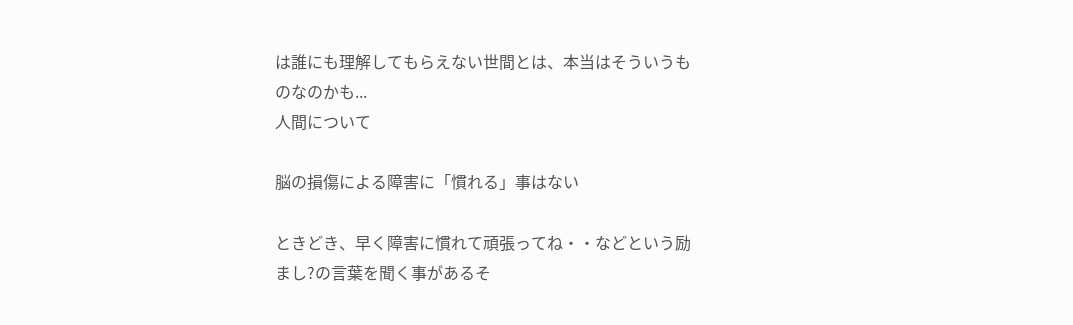は誰にも理解してもらえない世間とは、本当はそういうものなのかも...
人間について

脳の損傷による障害に「慣れる」事はない

ときどき、早く障害に慣れて頑張ってね・・などという励まし?の言葉を聞く事があるそ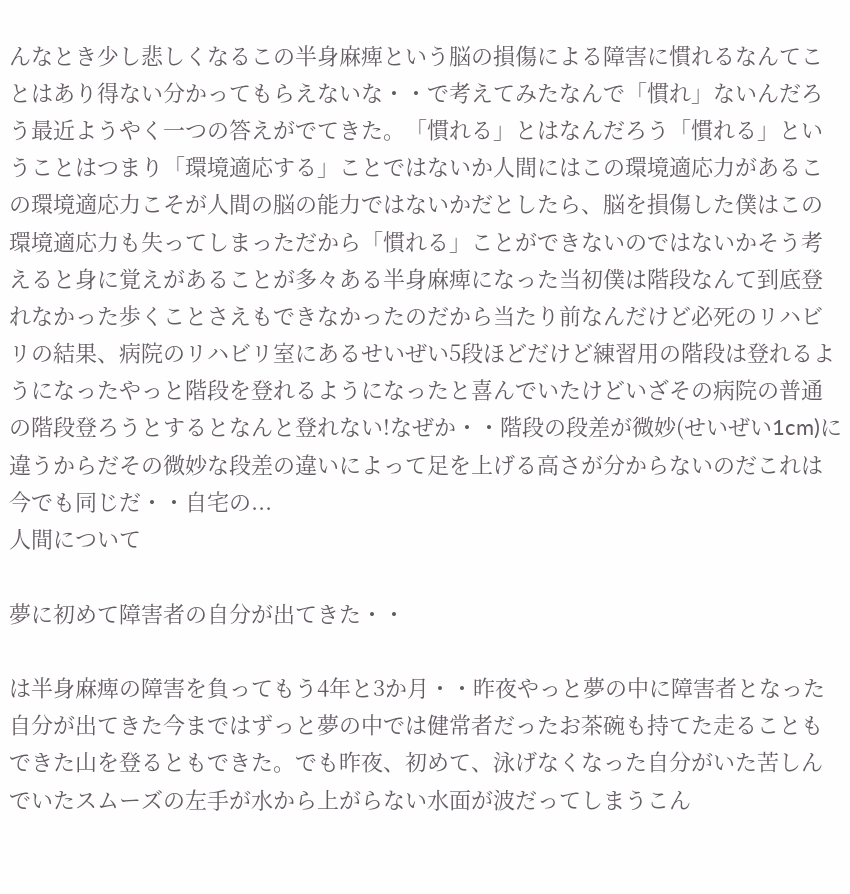んなとき少し悲しくなるこの半身麻痺という脳の損傷による障害に慣れるなんてことはあり得ない分かってもらえないな・・で考えてみたなんで「慣れ」ないんだろう最近ようやく一つの答えがでてきた。「慣れる」とはなんだろう「慣れる」ということはつまり「環境適応する」ことではないか人間にはこの環境適応力があるこの環境適応力こそが人間の脳の能力ではないかだとしたら、脳を損傷した僕はこの環境適応力も失ってしまっただから「慣れる」ことができないのではないかそう考えると身に覚えがあることが多々ある半身麻痺になった当初僕は階段なんて到底登れなかった歩くことさえもできなかったのだから当たり前なんだけど必死のリハビリの結果、病院のリハビリ室にあるせいぜい5段ほどだけど練習用の階段は登れるようになったやっと階段を登れるようになったと喜んでいたけどいざその病院の普通の階段登ろうとするとなんと登れない!なぜか・・階段の段差が微妙(せいぜい1cm)に違うからだその微妙な段差の違いによって足を上げる高さが分からないのだこれは今でも同じだ・・自宅の...
人間について

夢に初めて障害者の自分が出てきた・・

は半身麻痺の障害を負ってもう4年と3か月・・昨夜やっと夢の中に障害者となった自分が出てきた今まではずっと夢の中では健常者だったお茶碗も持てた走ることもできた山を登るともできた。でも昨夜、初めて、泳げなくなった自分がいた苦しんでいたスムーズの左手が水から上がらない水面が波だってしまうこん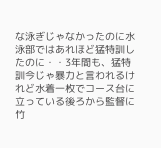な泳ぎじゃなかったのに水泳部ではあれほど猛特訓したのに・・3年間も、猛特訓今じゃ暴力と言われるけれど水着一枚でコース台に立っている後ろから監督に竹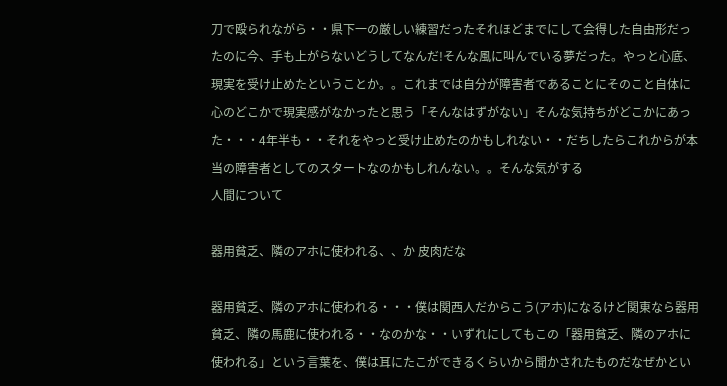刀で殴られながら・・県下一の厳しい練習だったそれほどまでにして会得した自由形だったのに今、手も上がらないどうしてなんだ!そんな風に叫んでいる夢だった。やっと心底、現実を受け止めたということか。。これまでは自分が障害者であることにそのこと自体に心のどこかで現実感がなかったと思う「そんなはずがない」そんな気持ちがどこかにあった・・・4年半も・・それをやっと受け止めたのかもしれない・・だちしたらこれからが本当の障害者としてのスタートなのかもしれんない。。そんな気がする
人間について

器用貧乏、隣のアホに使われる、、か 皮肉だな

器用貧乏、隣のアホに使われる・・・僕は関西人だからこう(アホ)になるけど関東なら器用貧乏、隣の馬鹿に使われる・・なのかな・・いずれにしてもこの「器用貧乏、隣のアホに使われる」という言葉を、僕は耳にたこができるくらいから聞かされたものだなぜかとい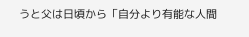うと父は日頃から「自分より有能な人間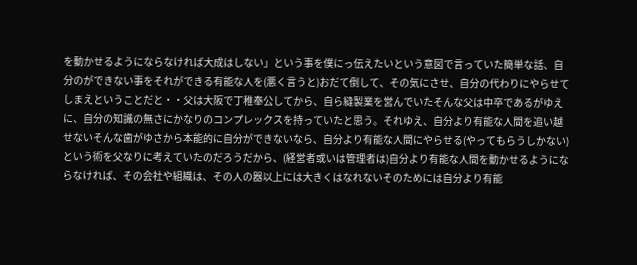を動かせるようにならなければ大成はしない」という事を僕にっ伝えたいという意図で言っていた簡単な話、自分のができない事をそれができる有能な人を(悪く言うと)おだて倒して、その気にさせ、自分の代わりにやらせてしまえということだと・・父は大阪で丁稚奉公してから、自ら縫製業を営んでいたそんな父は中卒であるがゆえに、自分の知識の無さにかなりのコンプレックスを持っていたと思う。それゆえ、自分より有能な人間を追い越せないそんな歯がゆさから本能的に自分ができないなら、自分より有能な人間にやらせる(やってもらうしかない)という術を父なりに考えていたのだろうだから、(経営者或いは管理者は)自分より有能な人間を動かせるようにならなければ、その会社や組織は、その人の器以上には大きくはなれないそのためには自分より有能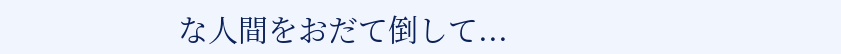な人間をおだて倒して...